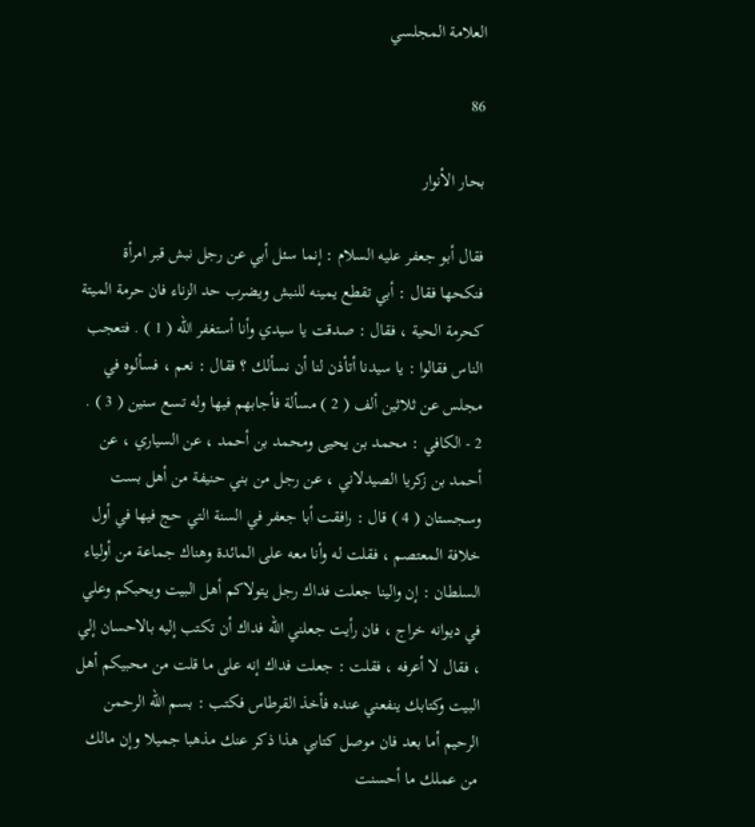العلامة المجلسي

86

بحار الأنوار

فقال أبو جعفر عليه السلام : إنما سئل أبي عن رجل نبش قبر امرأة فنكحها فقال : أبي تقطع يمينه للنبش ويضرب حد الزناء فان حرمة الميتة كحرمة الحية ، فقال : صدقت يا سيدي وأنا أستغفر الله ( 1 ) . فتعجب الناس فقالوا : يا سيدنا أتأذن لنا أن نسألك ؟ فقال : نعم ، فسألوه في مجلس عن ثلاثين ألف ( 2 ) مسألة فأجابهم فيها وله تسع سنين ( 3 ) . 2 - الكافي : محمد بن يحيى ومحمد بن أحمد ، عن السياري ، عن أحمد بن زكريا الصيدلاني ، عن رجل من بني حنيفة من أهل بست وسجستان ( 4 ) قال : رافقت أبا جعفر في السنة التي حج فيها في أول خلافة المعتصم ، فقلت له وأنا معه على المائدة وهناك جماعة من أولياء السلطان : إن والينا جعلت فداك رجل يتولاكم أهل البيت ويحبكم وعلي في ديوانه خراج ، فان رأيت جعلني الله فداك أن تكتب إليه بالاحسان إلي ، فقال لا أعرفه ، فقلت : جعلت فداك إنه على ما قلت من محبيكم أهل البيت وكتابك ينفعني عنده فأخذ القرطاس فكتب : بسم الله الرحمن الرحيم أما بعد فان موصل كتابي هذا ذكر عنك مذهبا جميلا وإن مالك من عملك ما أحسنت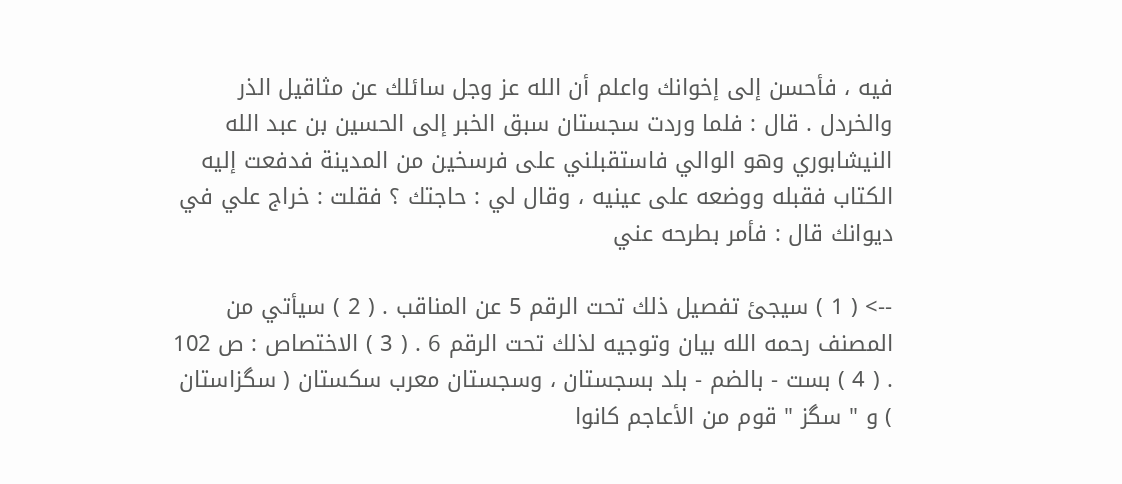فيه ، فأحسن إلى إخوانك واعلم أن الله عز وجل سائلك عن مثاقيل الذر والخردل . قال : فلما وردت سجستان سبق الخبر إلى الحسين بن عبد الله النيشابوري وهو الوالي فاستقبلني على فرسخين من المدينة فدفعت إليه الكتاب فقبله ووضعه على عينيه ، وقال لي : حاجتك ؟ فقلت : خراج علي في ديوانك قال : فأمر بطرحه عني

--> ( 1 ) سيجئ تفصيل ذلك تحت الرقم 5 عن المناقب . ( 2 ) سيأتي من المصنف رحمه الله بيان وتوجيه لذلك تحت الرقم 6 . ( 3 ) الاختصاص : ص 102 . ( 4 ) بست - بالضم - بلد بسجستان ، وسجستان معرب سكستان ( سگزاستان ) و " سگز " قوم من الأعاجم كانوا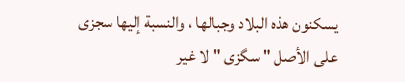يسكنون هذه البلاد وجبالها ، والنسبة إليها سجزى على الأصل " سگزى " لا غير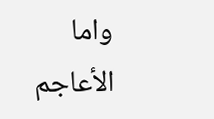واما الأعاجم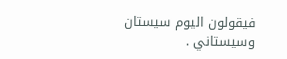فيقولون اليوم سيستان وسيستاني .